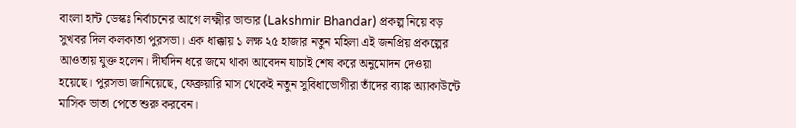বাংলা হান্ট ডেস্কঃ নির্বাচনের আগে লক্ষ্মীর ভান্ডার (Lakshmir Bhandar) প্রকল্প নিয়ে বড় সুখবর দিল কলকাতা পুরসভা। এক ধাক্কায় ১ লক্ষ ২৫ হাজার নতুন মহিলা এই জনপ্রিয় প্রকল্পের আওতায় যুক্ত হলেন। দীর্ঘদিন ধরে জমে থাকা আবেদন যাচাই শেষ করে অনুমোদন দেওয়া হয়েছে। পুরসভা জানিয়েছে, ফেব্রুয়ারি মাস থেকেই নতুন সুবিধাভোগীরা তাঁদের ব্যাঙ্ক অ্যাকাউন্টে মাসিক ভাতা পেতে শুরু করবেন।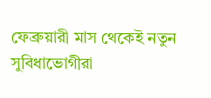ফেব্রুয়ারী মাস থেকেই নতুন সুবিধাভোগীরা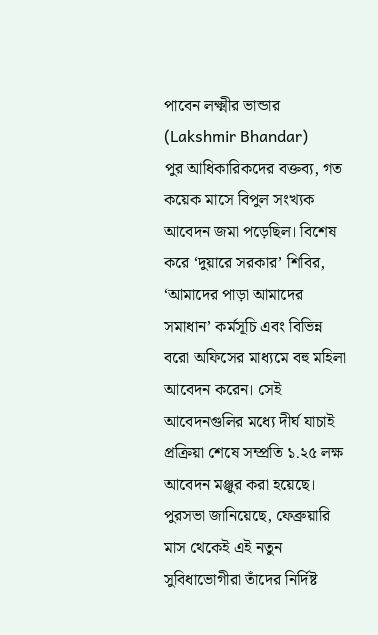পাবেন লক্ষ্মীর ভান্ডার (Lakshmir Bhandar)
পুর আধিকারিকদের বক্তব্য, গত কয়েক মাসে বিপুল সংখ্যক আবেদন জমা পড়েছিল। বিশেষ করে ‘দুয়ারে সরকার’ শিবির, ‘আমাদের পাড়া আমাদের সমাধান’ কর্মসূচি এবং বিভিন্ন বরো অফিসের মাধ্যমে বহু মহিলা আবেদন করেন। সেই আবেদনগুলির মধ্যে দীর্ঘ যাচাই প্রক্রিয়া শেষে সম্প্রতি ১.২৫ লক্ষ আবেদন মঞ্জুর করা হয়েছে। পুরসভা জানিয়েছে, ফেব্রুয়ারি মাস থেকেই এই নতুন সুবিধাভোগীরা তাঁদের নির্দিষ্ট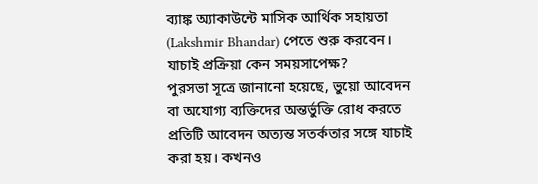ব্যাঙ্ক অ্যাকাউন্টে মাসিক আর্থিক সহায়তা (Lakshmir Bhandar) পেতে শুরু করবেন।
যাচাই প্রক্রিয়া কেন সময়সাপেক্ষ?
পুরসভা সূত্রে জানানো হয়েছে, ভুয়ো আবেদন বা অযোগ্য ব্যক্তিদের অন্তর্ভুক্তি রোধ করতে প্রতিটি আবেদন অত্যন্ত সতর্কতার সঙ্গে যাচাই করা হয়। কখনও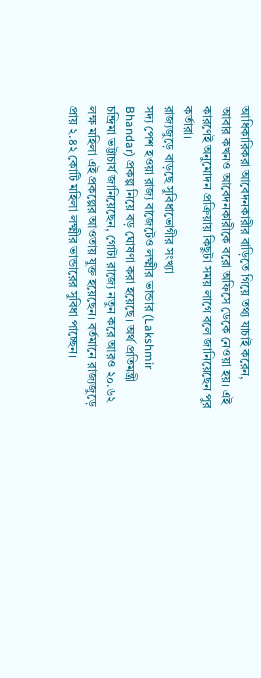আধিকারিকরা আবেদনকারীর বাড়িতে গিয়ে তথ্য যাচাই করেন, আবার কখনও আবেদনকারীকে বরো অফিসে ডেকে নেওয়া হয়। এই কারণেই অনুমোদন প্রক্রিয়ায় কিছুটা সময় লাগে বলে জানিয়েছেন পুর কর্তারা।
রাজ্যজুড়ে বাড়ছে সুবিধাভোগীর সংখ্যা
সদ্য পেশ হওয়া রাজ্য বাজেটেও লক্ষ্মীর ভান্ডার (Lakshmir Bhandar) প্রকল্প নিয়ে বড় ঘোষণা করা হয়েছে। অর্থ প্রতিমন্ত্রী চন্দ্রিমা ভট্টাচার্য জানিয়েছেন, গোটা রাজ্যে নতুন করে আরও ২০.৬২ লক্ষ মহিলা এই প্রকল্পের আওতায় যুক্ত হয়েছেন। বর্তমানে রাজ্যজুড়ে প্রায় ২.৪২ কোটি মহিলা লক্ষ্মীর ভান্ডারের সুবিধা পাচ্ছেন।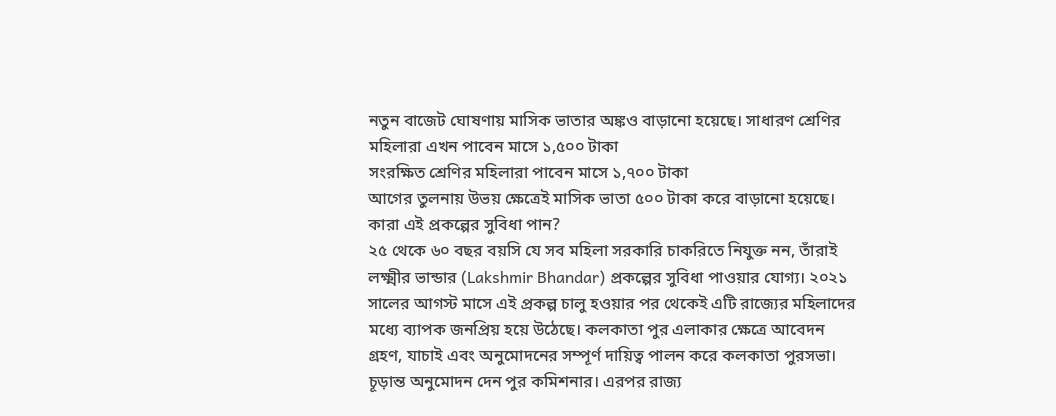নতুন বাজেট ঘোষণায় মাসিক ভাতার অঙ্কও বাড়ানো হয়েছে। সাধারণ শ্রেণির মহিলারা এখন পাবেন মাসে ১,৫০০ টাকা
সংরক্ষিত শ্রেণির মহিলারা পাবেন মাসে ১,৭০০ টাকা
আগের তুলনায় উভয় ক্ষেত্রেই মাসিক ভাতা ৫০০ টাকা করে বাড়ানো হয়েছে।
কারা এই প্রকল্পের সুবিধা পান?
২৫ থেকে ৬০ বছর বয়সি যে সব মহিলা সরকারি চাকরিতে নিযুক্ত নন, তাঁরাই লক্ষ্মীর ভান্ডার (Lakshmir Bhandar) প্রকল্পের সুবিধা পাওয়ার যোগ্য। ২০২১ সালের আগস্ট মাসে এই প্রকল্প চালু হওয়ার পর থেকেই এটি রাজ্যের মহিলাদের মধ্যে ব্যাপক জনপ্রিয় হয়ে উঠেছে। কলকাতা পুর এলাকার ক্ষেত্রে আবেদন গ্রহণ, যাচাই এবং অনুমোদনের সম্পূর্ণ দায়িত্ব পালন করে কলকাতা পুরসভা। চূড়ান্ত অনুমোদন দেন পুর কমিশনার। এরপর রাজ্য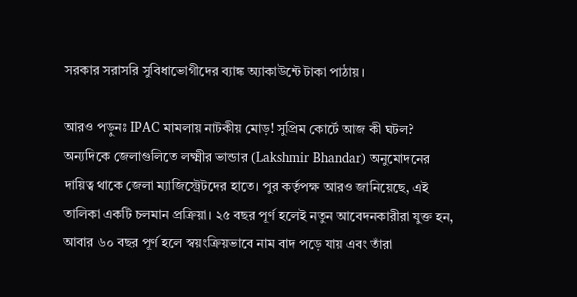সরকার সরাসরি সুবিধাভোগীদের ব্যাঙ্ক অ্যাকাউন্টে টাকা পাঠায়।

আরও পড়ুনঃ IPAC মামলায় নাটকীয় মোড়! সুপ্রিম কোর্টে আজ কী ঘটল?
অন্যদিকে জেলাগুলিতে লক্ষ্মীর ভান্ডার (Lakshmir Bhandar) অনুমোদনের দায়িত্ব থাকে জেলা ম্যাজিস্ট্রেটদের হাতে। পুর কর্তৃপক্ষ আরও জানিয়েছে, এই তালিকা একটি চলমান প্রক্রিয়া। ২৫ বছর পূর্ণ হলেই নতুন আবেদনকারীরা যুক্ত হন, আবার ৬০ বছর পূর্ণ হলে স্বয়ংক্রিয়ভাবে নাম বাদ পড়ে যায় এবং তাঁরা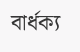বার্ধক্য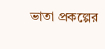ভাতা প্রকল্পের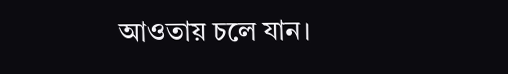আওতায় চলে যান।